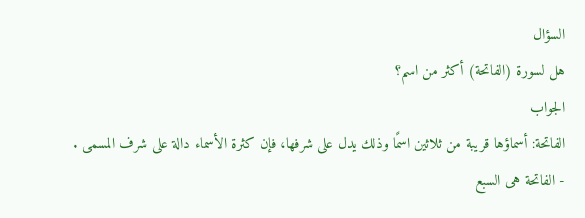السؤال
هل لسورة (الفاتحة) أكثر من اسم؟
الجواب
الفاتحة: أسماؤها قريبة من ثلاثين اسمًا وذلك يدل على شرفها، فإن كثرة الأسماء دالة على شرف المسمى .
- الفاتحة هى السبع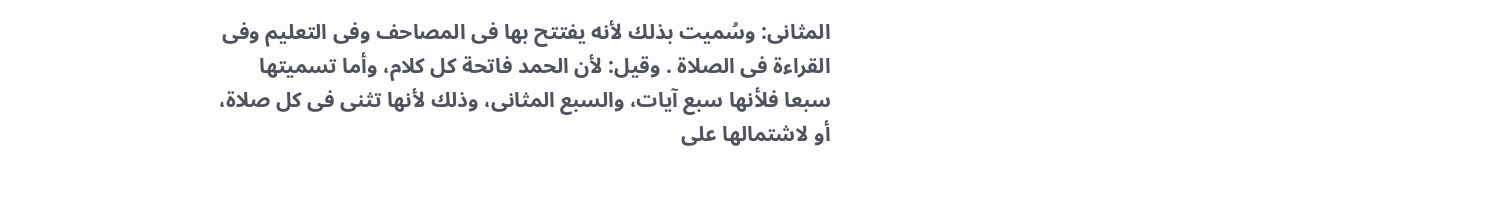المثانى: وسُميت بذلك لأنه يفتتح بها فى المصاحف وفى التعليم وفى القراءة فى الصلاة . وقيل: لأن الحمد فاتحة كل كلام، وأما تسميتها سبعا فلأنها سبع آيات، والسبع المثانى، وذلك لأنها تثنى فى كل صلاة، أو لاشتمالها على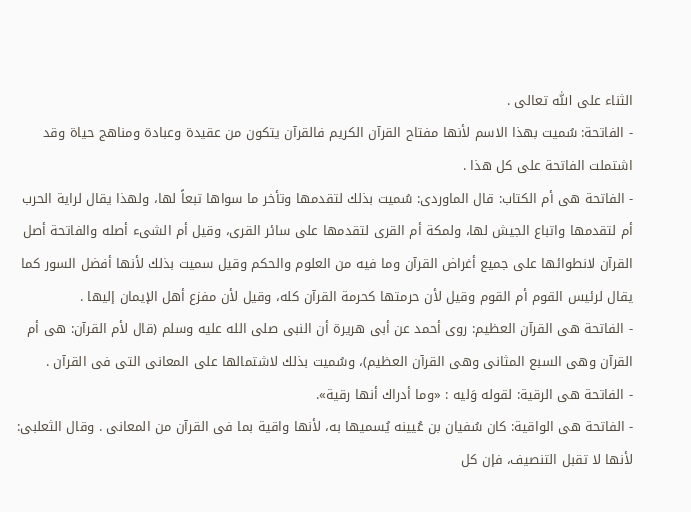الثناء على اللّٰه تعالى .
- الفاتحة: سُميت بهذا الاسم لأنها مفتاح القرآن الكريم فالقرآن يتكون من عقيدة وعبادة ومناهج حياة وقد اشتملت الفاتحة على كل هذا .
- الفاتحة هى أم الكتاب: قال الماوردى: سُميت بذلك لتقدمها وتأخر ما سواها تبعاً لها، ولهذا يقال لراية الحرب أم لتقدمها واتباع الجيش لها، ولمكة أم القرى لتقدمها على سائر القرى، وقيل أم الشىء أصله والفاتحة أصل القرآن لانطوائها على جميع أغراض القرآن وما فيه من العلوم والحكم وقيل سميت بذلك لأنها أفضل السور كما يقال لرئيس القوم أم القوم وقيل لأن حرمتها كحرمة القرآن كله، وقيل لأن مفزع أهل الإيمان إليها .
- الفاتحة هى القرآن العظيم: روى أحمد عن أبى هريرة أن النبى صلى الله عليه وسلم (قال لأم القرآن: هى أم القرآن وهى السبع المثانى وهى القرآن العظيم)، وسُميت بذلك لاشتمالها على المعانى التى فى القرآن .
- الفاتحة هى الرقية: لقوله وَليه : «وما أدراك أنها رقية».
- الفاتحة هى الواقية: كان سُفيان بن عُيينه يُسميها به، لأنها واقية بما فى القرآن من المعانى . وقال الثعلبى: لأنها لا تقبل التنصيف، فإن كل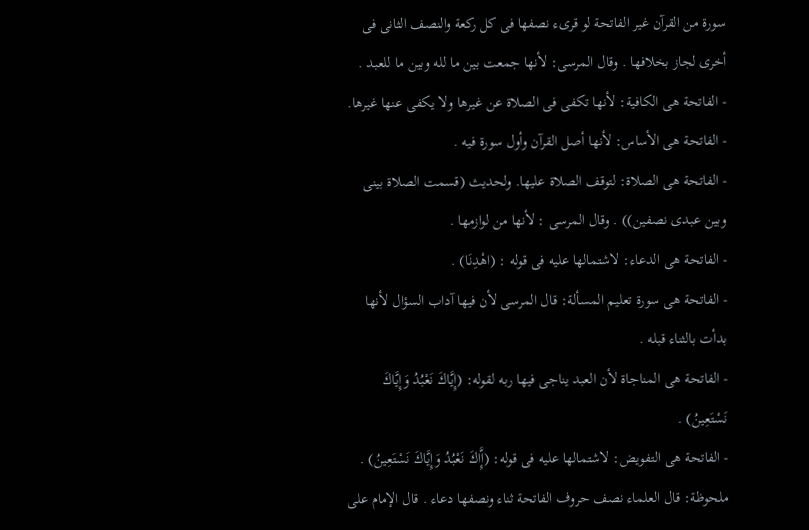سورة من القرآن غير الفاتحة لو قرىء نصفها فى كل ركعة والنصف الثانى فى أخرى لجاز بخلافها . وقال المرسى: لأنها جمعت بين ما لله وبين ما للعبد .
- الفاتحة هى الكافية: لأنها تكفى فى الصلاة عن غيرها ولا يكفى عنها غيرها.
- الفاتحة هى الأساس: لأنها أصل القرآن وأول سورة فيه .
- الفاتحة هى الصلاة: لتوقف الصلاة عليها. ولحديث (قسمت الصلاة بينى وبين عبدى نصفين)) . وقال المرسى : لأنها من لوازمها .
- الفاتحة هى الدعاء: لاشتمالها عليه فى قوله : (اهْدِنَا) .
- الفاتحة هى سورة تعليم المسألة: قال المرسى لأن فيها آداب السؤال لأنها بدأت بالثناء قبله .
- الفاتحة هى المناجاة لأن العبد يناجى فيها ربه لقوله: (إِيَّاكَ نَعْبُدُ وَإِيَّاكَ نَسْتَعِينُ) .
- الفاتحة هى التفويض: لاشتمالها عليه فى قوله: (إَِّاكَ نَعْبُدُ وَإِيَّاكَ نَسْتَعِينُ) . ملحوظة: قال العلماء نصف حروف الفاتحة ثناء ونصفها دعاء . قال الإمام على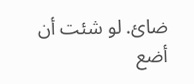ضائ. لو شئت أن أضع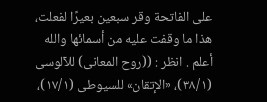على الفاتحة وقر سبعين بعيرًا لفعلت، هذا ما وقفت عليه من أسمائها والله أعلم . انظر : ((روح المعانى) للآلوسى (٣٨/١)، «الإتقان» للسيوطى (١٧/١)،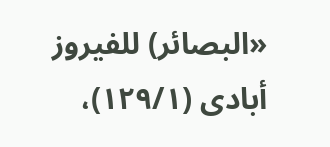«البصائر) للفيروز أبادى (١٢٩/١)،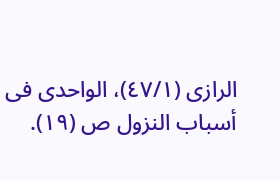الرازى (٤٧/١)، الواحدى فى أسباب النزول ص (١٩).